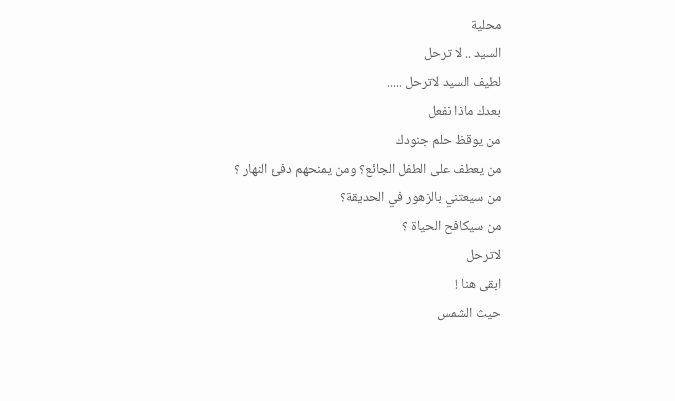محلية
السيد .. لا ترحل
لطيف السيد لاترحل .....
بعدك ماذا نفعل
من يوقظ حلم جنودك
من يعطف على الطفل الجائع؟ ومن يمنحهم دفئ النهار ؟
من سيعتني بالزهور في الحديقة؟
من سيكافح الحياة ؟
لاترحل
ابقى هنا !
حيث الشمس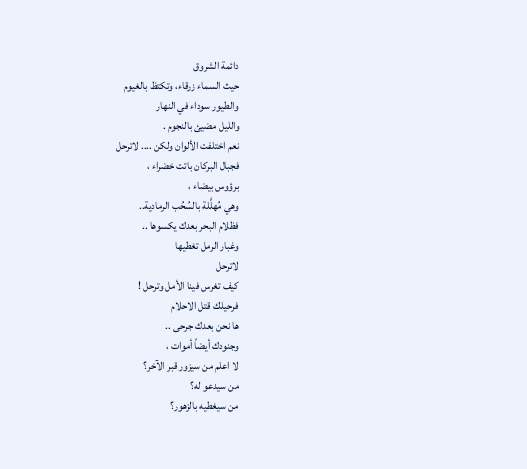دائمة الشروق
حيث السماء زرقاء، وتكتظ بالغيوم
والطيور سوداء في النهار
والليل مضيئ بالنجوم .
نعم اختلفت الألوان ولكن .... لاترحل
فجبال البركان باتت خضراء ،
برؤوس بيضاء ،
وهي مُهلَّلة بالسُحُب الرمادية..
فظلام البحر بعدك يكسوها ..
وغبار الرمل تغطيها
لاترحل
كيف تغرس فينا الأمل وترحل !
فرحيلك قتل الاحلام
ها نحن بعدك جرحى ..
وجنودك أيضاً أموات ،
لا اعلم من سيزور قبر الآخر؟
من سيدعو له؟
من سيغطيه بالزهور؟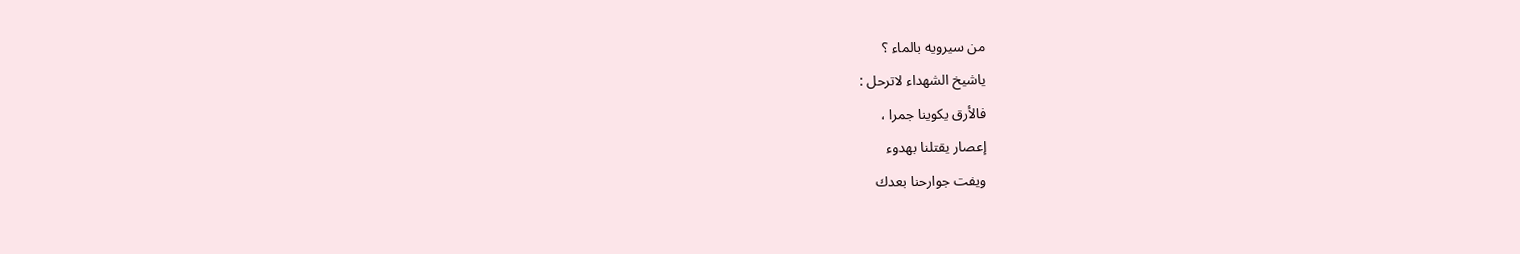من سيرويه بالماء ؟
ياشيخ الشهداء لاترحل :
فالأرق يكوينا جمرا ،
إعصار يقتلنا بهدوء
ويفت جوارحنا بعدك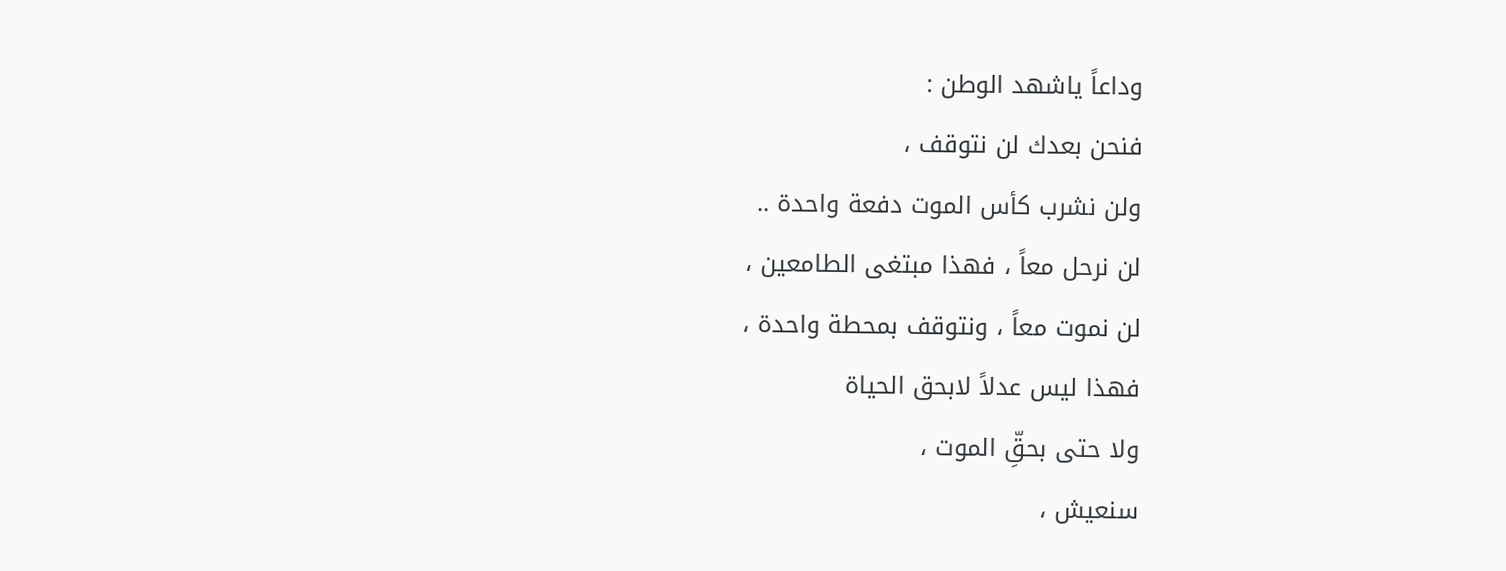وداعاً ياشهد الوطن :
فنحن بعدك لن نتوقف ،
ولن نشرب كأس الموت دفعة واحدة ..
لن نرحل معاً ، فهذا مبتغى الطامعين ،
لن نموت معاً ، ونتوقف بمحطة واحدة ،
فهذا ليس عدلاً لابحق الحياة
ولا حتى بحقِّ الموت ،
سنعيش ،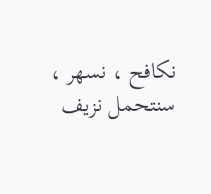نكافح ، نسهر ، سنتحمل نزيف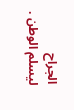الجراح
ليسلم الوطن .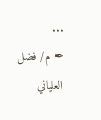...
✒ م/ فضل العلياني